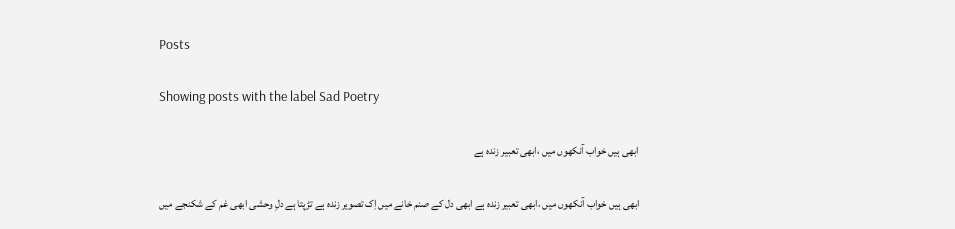Posts

Showing posts with the label Sad Poetry

ابھی ہیں خواب آنکھوں میں ،ابھی تعبیر زندہ ہے

ابھی ہیں خواب آنکھوں میں ،ابھی تعبیر زندہ ہے ابھی دل کے صنم خانے میں اِک تصویر زندہ ہے تڑپتا ہے دلِ وحشی ابھی غم کے شکنجے میں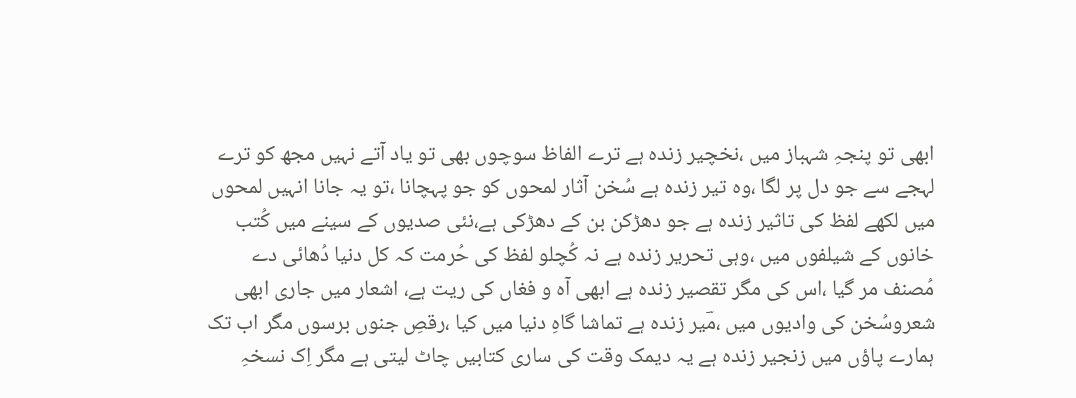ابھی تو پنجہِ شہباز میں ،نخچیر زندہ ہے ترے الفاظ سوچوں بھی تو یاد آتے نہیں مجھ کو ترے لہجے سے جو دل پر لگا ،وہ تیر زندہ ہے سُخن آثار لمحوں کو جو پہچانا ،تو یہ جانا انہیں لمحوں میں لکھے لفظ کی تاثیر زندہ ہے جو دھڑکن بن کے دھڑکی ہے،نئی صدیوں کے سینے میں کُتب خانوں کے شیلفوں میں ،وہی تحریر زندہ ہے نہ کُچلو لفظ کی حُرمت کہ کل دنیا دُھائی دے مُصنف مر گیا ،اس کی مگر تقصیر زندہ ہے ابھی آہ و فغاں کی ریت ہے، اشعار میں جاری ابھی شعروسُخن کی وادیوں میں ،مؔیر زندہ ہے تماشا گاہِ دنیا میں کیا ،رقصِ جنوں برسوں مگر اب تک ہمارے پاؤں میں زنجیر زندہ ہے یہ دیمک وقت کی ساری کتابیں چاٹ لیتی ہے مگر اِک نسخہِ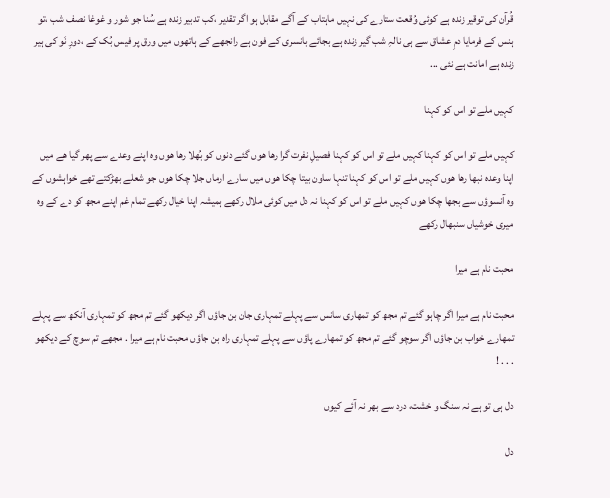قُرآن کی توقیر زندہ ہے کوئی وُقعت ستارے کی نہیں ماہتاب کے آگے مقابل ہو اگر تقدیر ،کب تدبیر زندہ ہے سُنا جو شور و غوغا نصف شب ،تو ہنس کے فرمایا دمِ عشاق سے ہی نالہِ شب گیر زندہ ہے بجائے بانسری کے فون ہے رانجھے کے ہاتھوں میں ورق پر فیس بُک کے ،دورِ نَو کی ہیر زندہ ہے امانت ہے نئی ...

کہیں ملے تو اس کو کہنا

کہیں ملے تو اس کو کہنا کہیں ملے تو اس کو کہنا فصیلِ نفرت گرا رھا ھوں گئے دنوں کو بُھلا رھا ھوں وہ اپنے وعدے سے پھر گیا ھے میں اپنا وعدہ نبھا رھا ھوں کہیں ملے تو اس کو کہنا تنہا ساون بیتا چکا ھوں میں سارے ارماں جلا چکا ھوں جو شعلے بھڑکتے تھے خواہشوں کے وہ آنسوؤں سے بجھا چکا ھوں کہیں ملے تو اس کو کہنا نہ دل میں کوئی ملال رکھے ہمیشہ اپنا خیال رکھے تمام غم اپنے مجھ کو دے کے وہ میری خوشیاں سنبھال رکھے

محبت نام ہے میرا

محبت نام ہے میرا اگر چاہو گئے تم مجھ کو تمھاری سانس سے پہلے تمہاری جان بن جاؤں اگر دیکھو گئے تم مجھ کو تمہاری آنکھ سے پہلے تمھارے خواب بن جاؤں اگر سوچو گئے تم مجھ کو تمھارے پاؤں سے پہلے تمہاری راہ بن جاؤں محبت نام ہے میرا . مجھے تم سوچ کے دیکھو . . . !

دل ہی تو ہے نہ سنگ و خشت، درد سے بھر نہ آئے کیوں

دل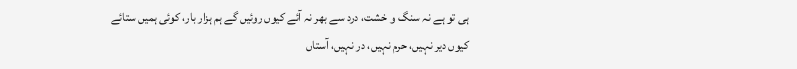ہی تو ہے نہ سنگ و خشت، درد سے بھر نہ آئے کیوں روئیں گے ہم ہزار بار، کوئی ہمیں ستائے کیوں دیر نہیں، حرم نہیں، در نہیں، آستاں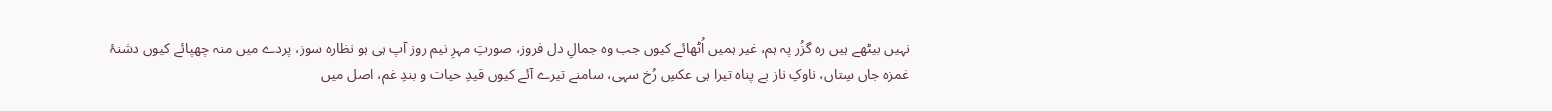نہیں بیٹھے ہیں رہ گزُر پہ ہم، غیر ہمیں اُٹھائے کیوں جب وہ جمالِ دل فروز، صورتِ مہرِ نیم روز آپ ہی ہو نظارہ سوز، پردے میں منہ چھپائے کیوں دشنۂ غمزہ جاں سِتاں، ناوکِ ناز بے پناہ تیرا ہی عکسِ رُخ سہی، سامنے تیرے آئے کیوں قیدِ حیات و بندِ غم، اصل میں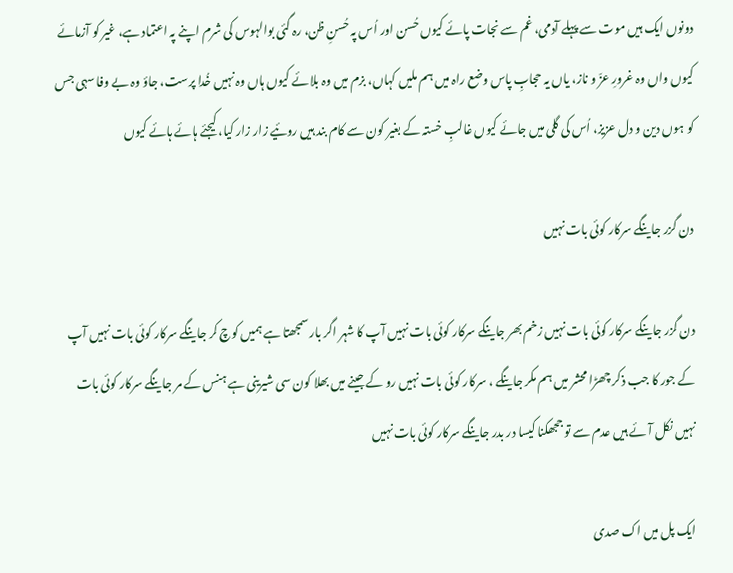دونوں ایک ہیں موت سے پہلے آدمی، غم سے نجات پائے کیوں حُسن اور اُس پہ حُسنِ ظن، رہ گئی بوالہوس کی شرم اپنے پہ اعتماد ہے، غیر کو آزمائے کیوں واں وہ غرورِ عزّ و ناز، یاں یہ حجابِ پاس وضع راہ میں ہم ملیں کہاں، بزم میں وہ بلائے کیوں ہاں وہ نہیں خُدا پرست، جاؤ وہ بے وفا سہی جس کو ہوں دین و دل عزیز، اُس کی گلی میں جائے کیوں غالبِ خستہ کے بغیر کون سے کام بند ہیں روئیے زار زار کیا، کیجئے ہائے ہائے کیوں

دن گزر جاینگے سرکار کوئی بات نہیں

دن گزر جاینگے سرکار کوئی بات نہیں زخم بھر جاینگے سرکار کوئی بات نہیں آپ کا شہر اگر بار سمجھتا ہے ہمیں کوچ کر جاینگے سرکار کوئی بات نہیں آپ کے جور کا جب ذکر چھڑا محشر میں ہم مکر جاینگے ، سرکار کوئی بات نہیں رو کے جینے میں بھلا کون سی شیرینی ہے ہنس کے مر جاینگے سرکار کوئی بات نہیں نکل آئے ہیں عدم سے تو ججھکنا کیسا در بدر جاینگے سرکار کوئی بات نہیں

ایک پل میں اک صدی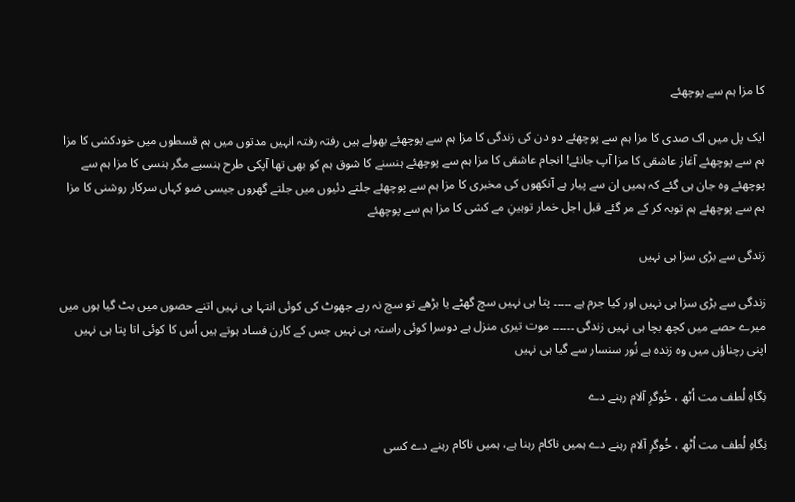کا مزا ہم سے پوچھئے

ایک پل میں اک صدی کا مزا ہم سے پوچھئے دو دن کی زندگی کا مزا ہم سے پوچھئے بھولے ہیں رفتہ رفتہ انہیں مدتوں میں ہم قسطوں میں خودکشی کا مزا ہم سے پوچھئے آغاز عاشقی کا مزا آپ جانئے! انجام عاشقی کا مزا ہم سے پوچھئے ہنسنے کا شوق ہم کو بھی تھا آپکی طرح ہنسیے مگر ہنسی کا مزا ہم سے پوچھئے وہ جان ہی گئے کہ ہمیں ان سے پیار ہے آنکھوں کی مخبری کا مزا ہم سے پوچھئے جلتے دئیوں میں جلتے گھروں جیسی ضو کہاں سرکار روشنی کا مزا ہم سے پوچھئے ہم توبہ کر کے مر گئے قبل اجل خمار توہینِ مے کشی کا مزا ہم سے پوچھئے

زندگی سے بڑی سزا ہی نہیں

زندگی سے بڑی سزا ہی نہیں اور کیا جرم ہے ۔۔۔۔۔ پتا ہی نہیں سچ گھٹے یا بڑھے تو سچ نہ رہے جھوٹ کی کوئی انتہا ہی نہیں اتنے حصوں میں بٹ گیا ہوں میں میرے حصے میں کچھ بچا ہی نہیں زندگی ۔۔۔۔۔۔ موت تیری منزل ہے دوسرا کوئی راستہ ہی نہیں جس کے کارن فساد ہوتے ہیں اُس کا کوئی اتا پتا ہی نہیں اپنی رچناؤں میں وہ زندہ ہے نُور سنسار سے گیا ہی نہیں

نِگاہِ لُطف مت اُٹھ ، خُوگرِ آلام رہنے دے

نِگاہِ لُطف مت اُٹھ ، خُوگرِ آلام رہنے دے ہمیں ناکام رہنا ہے، ہمیں ناکام رہنے دے کسی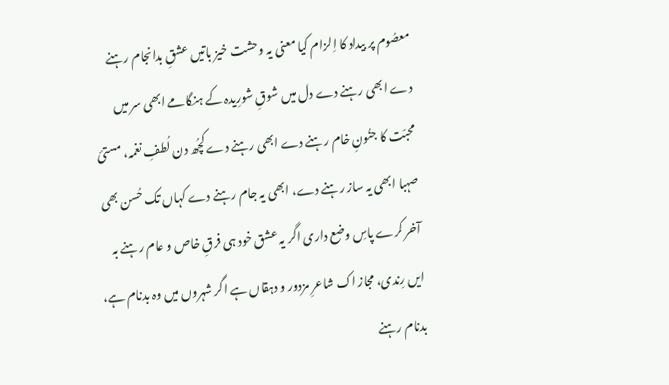معصُوم پر بیداد کا اِلزام کیا معنی یہ وحشت خیز باتیں عشقِ بدانجام رہنے دے ابھی رہنے دے دل میں شوقِ شورِیدہ کے ہنگامے ابھی سر میں محبّت کا جنُونِ خام رہنے دے ابھی رہنے دے کچُھ دن لُطفِ نغمہ، مستئ صہبا ابھی یہ ساز رہنے دے، ابھی یہ جام رہنے دے کہاں تک حُسن بھی آخر کرے پاسِ وضع داری اگر یہ عشق خود ہی فرقِ خاص و عام رہنے بہ ایں رِندی، مجاز اک شاعرِ مزدور و دہقاں ہے اگر شہروں میں وہ بدنام ہے، بدنام رہنے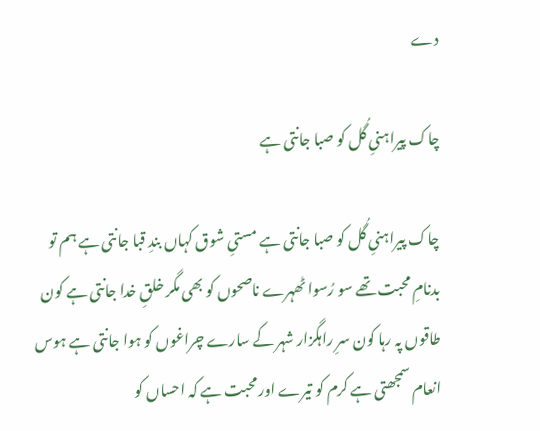دے

چاک پیراہنیِ گُل کو صبا جانتی ہے

چاک پیراہنیِ گُل کو صبا جانتی ہے مستیِ شوق کہاں بندِ قبا جانتی ہے ہم تو بدنامِ محبت تھے سو رُسوا ٹھہرے ناصحوں کو بھی مگر خلقِ خدا جانتی ہے کون طاقوں پہ رہا کون سرِ راہگزار شہر کے سارے چراغوں کو ہوا جانتی ہے ہوس انعام سمجھتی ہے کرم کو تیرے اور محبت ہے کہ احساں کو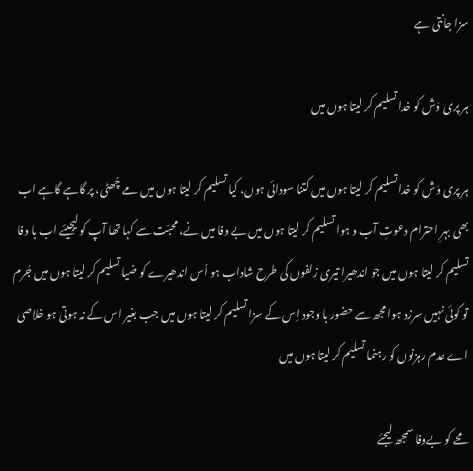سزا جانتی ہے

ہر پری وَش کو خدا تسلیم کر لیتا ہوں میں

ہر پری وَش کو خدا تسلیم کر لیتا ہوں میں کتنا سودائی ہوں، کیا تسلیم کر لیتا ہوں میں مے چُھٹی، پر گاہے گاہے اب بھی بہرِ احترام دعوتِ آب و ہوا تسلیم کر لیتا ہوں میں بے وفا میں نے، محبّت سے کہا تھا آپ کو لیجیئے اب با وفا تسلیم کر لیتا ہوں میں جو اندھیرا تیری زلفوں کی طرح شاداب ہو اُس اندھیرے کو ضیا تسلیم کر لیتا ہوں میں جُرم تو کوئی نہیں سرزد ہوا مجھ سے حضور با وجود اِس کے سزا تسلیم کر لیتا ہوں میں جب بغیر اس کے نہ ہوتی ہو خلاصی اے عدم رہزنوں کو رہنما تسلیم کر لیتا ہوں میں

محے کو بےوفا سمجھ لیجئے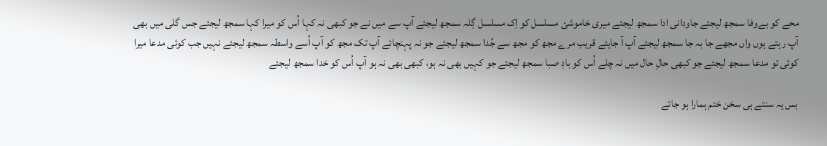محے کو بےوفا سمجھ لیجئے جاودانی ادا سمجھ لیجئے میری خاموشئ مسلسل کو اِک مسلسل گِلہ سمجھ لیجئے آپ سے میں نے جو کبھی نہ کہا اُس کو میرا کہا سمجھ لیجئے جس گلی میں بھی آپ رہتے ہوں واں مجھے جا بہ جا سمجھ لیجئے آپ آ جایئے قریب مرے مجھ کو مجھ سے جُدا سمجھ لیجئے جو نہ پہنچائے آپ تک مجھ کو آپ اُسے واسطہ سمجھ لیجئے نہیں جب کوئی مدعا میرا کوئی تو مدعا سمجھ لیجئے جو کبھی حالِ حال میں نہ چلے اُس کو بادِ صبا سمجھ لیجئے جو کہیں بھی نہ ہو، کبھی بھی نہ ہو آپ اُس کو خدا سمجھ لیجئے

بس یہ سنتے ہی سخن ختم ہمارا ہو جائے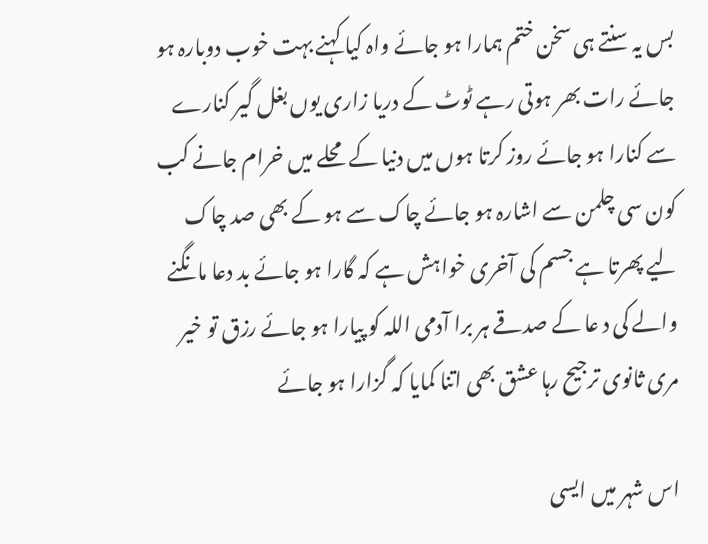بس یہ سنتے ہی سخن ختم ہمارا ہو جائے واہ کیا کہنے بہت خوب دوبارہ ہو جائے رات بھر ہوتی رہے ٹوٹ کے دریا زاری یوں بغل گیر کنارے سے کنارا ہو جائے روز کرتا ہوں میں دنیا کے محلے میں خرام جانے کب کون سی چلمن سے اشارہ ہو جائے چاک سے ہو کے بھی صد چاک لیے پھرتا ہے جسم کی آخری خواہش ہے کہ گارا ہو جائے بد دعا مانگنے والے کی د عا کے صدقے ہر برا آدمی اللہ کو پیارا ہو جائے رزق تو خیر مری ثانوی ترجیح رہا عشق بھی اتنا کمایا کہ گزارا ہو جائے

اس شہر میں ایسی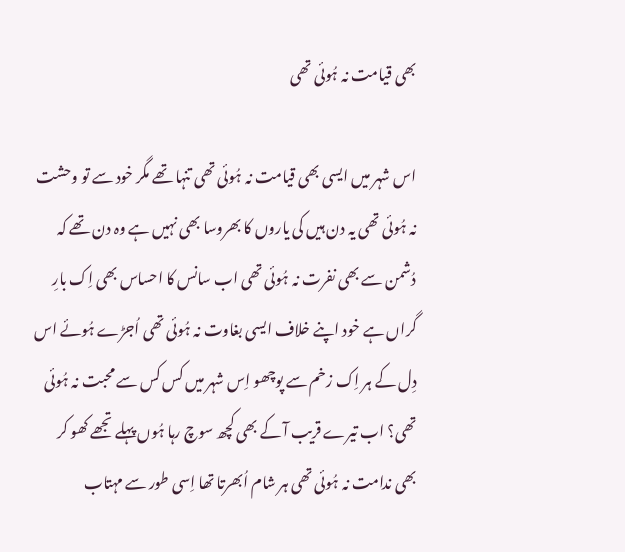بھی قیامت نہ ہُوئی تھی

اس شہر میں ایسی بھی قیامت نہ ہُوئی تھی تنہا تھے مگر خود سے تو وحشت نہ ہُوئی تھی یہ دن ہیں کی یاروں کا بھروسا بھی نہیں ہے وہ دن تھے کہ دُشمن سے بھی نفرت نہ ہُوئی تھی اب سانس کا احساس بھی اِک بارِ گراں ہے خود اپنے خلاف ایسی بغاوت نہ ہُوئی تھی اُجڑے ہُوئے اس دِل کے ہر اِک زخم سے پوچھو اِس شہر میں کس کس سے محبت نہ ہُوئی تھی؟ اب تیرے قریب آ کے بھی کچھ سوچ رہا ہُوں پہلے تجھے کھو کر بھی ندامت نہ ہُوئی تھی ہر شام اُبھرتا تھا اِسی طور سے مہتاب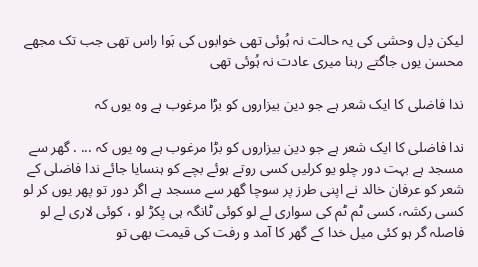لیکن دِل وحشی کی یہ حالت نہ ہُوئی تھی خوابوں کی ہَوا راس تھی جب تک مجھے محسن یوں جاگتے رہنا میری عادت نہ ہُوئی تھی

ندا فاضلی کا ایک شعر ہے جو دین بیزاروں کو بڑا مرغوب ہے وہ یوں کہ

ندا فاضلی کا ایک شعر ہے جو دین بیزاروں کو بڑا مرغوب ہے وہ یوں کہ ... . گھر سے مسجد ہے بہت دور چلو یو کرلیں کسی روتے ہوئے بچے کو ہنسایا جائے ندا فاضلی کے شعر کو عرفان خالد نے اپنی طرز پر سوچا گھر سے مسجد ہے اگر دور تو پھر یوں کر لو کسی ركشہ، کسی ٹم ٹم کی سواری لے لو کوئی ٹانگہ ہی پکڑ لو ، کوئی لاری لے لو فاصلہ گر ہو کئی میل خدا کے گھر کا آمد و رفت کی قیمت بھی تو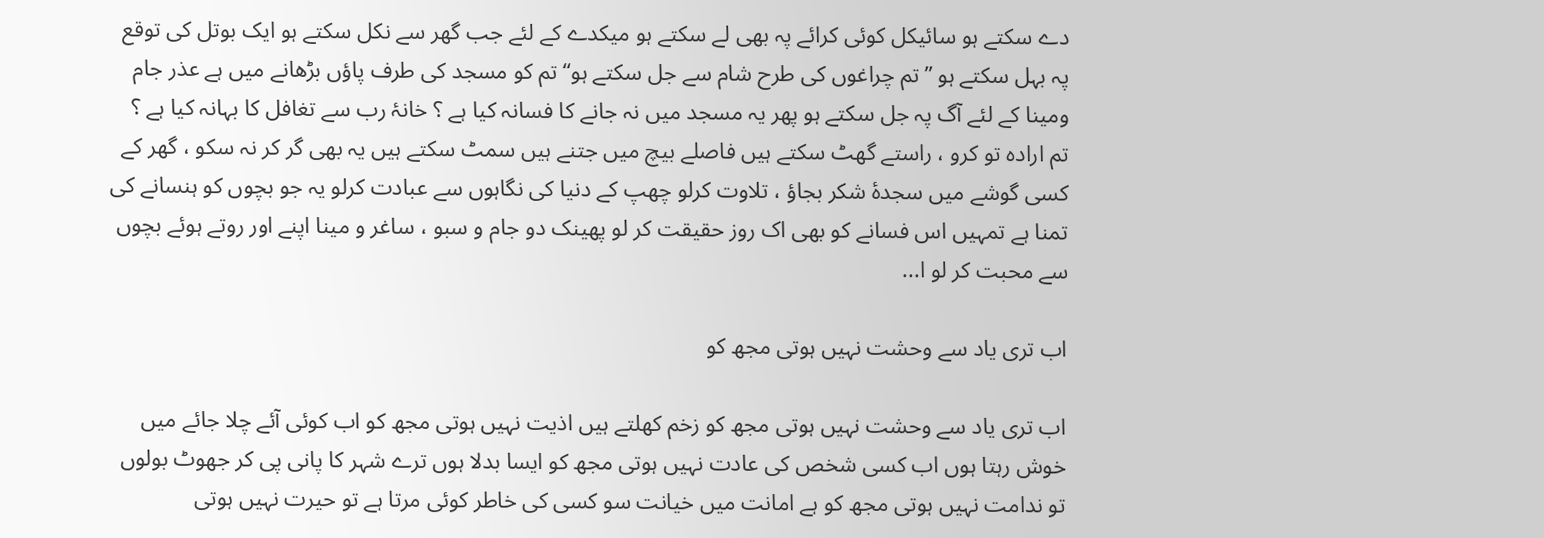دے سکتے ہو سائیکل کوئی کرائے پہ بھی لے سکتے ہو میکدے کے لئے جب گھر سے نکل سکتے ہو ایک بوتل کی توقع پہ بہل سکتے ہو ’’تم چراغوں کی طرح شام سے جل سکتے ہو‘‘ تم کو مسجد کی طرف پاؤں بڑھانے میں ہے عذر جام ومینا کے لئے آگ پہ جل سکتے ہو پھر یہ مسجد میں نہ جانے کا فسانہ کیا ہے ؟ خانۂ رب سے تغافل کا بہانہ کیا ہے ؟ تم ارادہ تو کرو ، راستے گھٹ سکتے ہیں فاصلے بیچ میں جتنے ہیں سمٹ سکتے ہیں یہ بھی گر کر نہ سکو ، گھر کے کسی گوشے میں سجدۂ شکر بجاؤ ، تلاوت کرلو چھپ کے دنیا کی نگاہوں سے عبادت کرلو یہ جو بچوں کو ہنسانے کی تمنا ہے تمہیں اس فسانے کو بھی اک روز حقیقت کر لو پھینک دو جام و سبو ، ساغر و مینا اپنے اور روتے ہوئے بچوں سے محبت کر لو ا...

اب تری یاد سے وحشت نہیں ہوتی مجھ کو

اب تری یاد سے وحشت نہیں ہوتی مجھ کو زخم کھلتے ہیں اذیت نہیں ہوتی مجھ کو اب کوئی آئے چلا جائے میں خوش رہتا ہوں اب کسی شخص کی عادت نہیں ہوتی مجھ کو ایسا بدلا ہوں ترے شہر کا پانی پی کر جھوٹ بولوں تو ندامت نہیں ہوتی مجھ کو ہے امانت میں خیانت سو کسی کی خاطر کوئی مرتا ہے تو حیرت نہیں ہوتی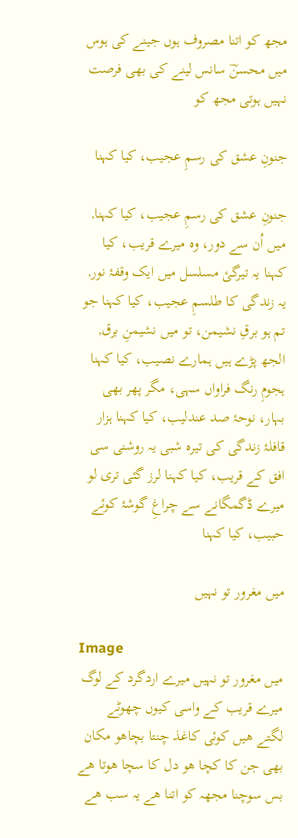مجھ کو اتنا مصروف ہوں جینے کی ہوس میں محسنؔ سانس لینے کی بھی فرصت نہیں ہوتی مجھ کو

جنونِ عشق کی رسمِ عجیب، کیا کہنا

جنونِ عشق کی رسمِ عجیب، کیا کہنا, میں اُن سے دور، وہ میرے قریب، کیا کہنا یہ تیرگئ مسلسل میں ایک وقفۂ نور, یہ زندگی کا طلسمِ عجیب، کیا کہنا جو تم ہو برقِ نشیمن، تو میں نشیمنِ برق, الجھ پڑے ہیں ہمارے نصیب، کیا کہنا ہجومِ رنگ فراواں سہی، مگر پھر بھی بہار، نوحۂ صد عندلیب، کیا کہنا ہزار قافلۂ زندگی کی تیرہ شبی یہ روشنی سی افق کے قریب، کیا کہنا لرز گئی تری لو میرے ڈگمگانے سے چراغِ گوشۂ کوئے حبیب، کیا کہنا

میں مغرور تو نہیں

Image
میں مغرور تو نہیں میرے اردگرد کے لوگ میرے قریب کے واسی کیوں چهوٹے لگتے هیں کوئی کاغذ چنتا بچاهو مکان بهی جن کا کچا هو دل کا سچا هوتا هے بس سوچنا مجهہ کو اتنا هے یہ سب هے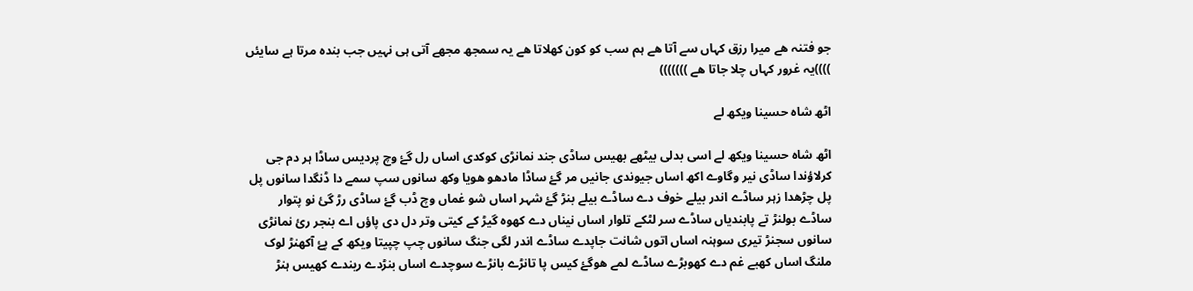جو فتنہ هے میرا رزق کہاں سے آتا هے ہم سب کو کون کهلاتا هے یہ سمجھ مجهے آتی ہی نہیں جب بندہ مرتا ہے سایئں ))))یہ غرور کہاں چلا جاتا هے )))))))

اٹھ شاہ حسینا ویکھ لے

اٹھ شاہ حسینا ویکھ لے اسی بدلی بیٹھے بھیس ساڈی جند نمانڑی کوکدی اساں رل گۓ وچ پردیس ساڈا ہر دم جی کرلاؤندا ساڈی نیر وگاوے اکھ اساں جیوندی جانیں مر گۓ ساڈا مادھو ھویا وکھ سانوں سپ سمے دا ڈنگدا سانوں پل پل چڑھدا زہر ساڈے اندر بیلے خوف دے ساڈے بیلے بنڑ گۓ شہر اساں شو غماں وچ ڈب گۓ ساڈی رڑ گئ نو پتوار ساڈے بولنڑ تے پابندیاں ساڈے سر لٹکے تلوار اساں نیناں دے کھوہ گیڑ کے کیتی وتر دل دی پاؤں اے بنجر رئ نمانڑی سانوں سجنڑ تیری سوہنہ اساں اتوں شانت جاپدے ساڈے اندر لگی جنگ سانوں چپ چپیتا ویکھ کے پۓ آکھنڑ لوک ملنگ اساں کھبے غم دے کھوبڑے ساڈے لمے ھوگۓ کیس پا تانڑے بانڑے سوچدے اساں بنڑدے ریندے کھیس ہنڑ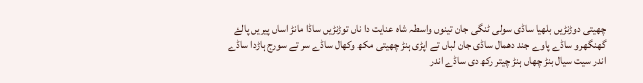چھیتی دوڑنڑیں بلھیا ساڈی سولی ٹنگی جان تینوں واسطہ شاہ عنایت دا ناں توڑنڑیں ساڈا مانڑ اساں پیریں پالۓ گھنگھرو ساڈے پاوے جند دھمال ساڈی جان لباں تے اپڑی ہنڑ چھیتی مکھ وکھال ساڈے سر تے سورج ہاڑدا ساڈے اندر سیت سیال بنڑ چھاں ہنڑ چیتر رکھ دی ساڈے اندر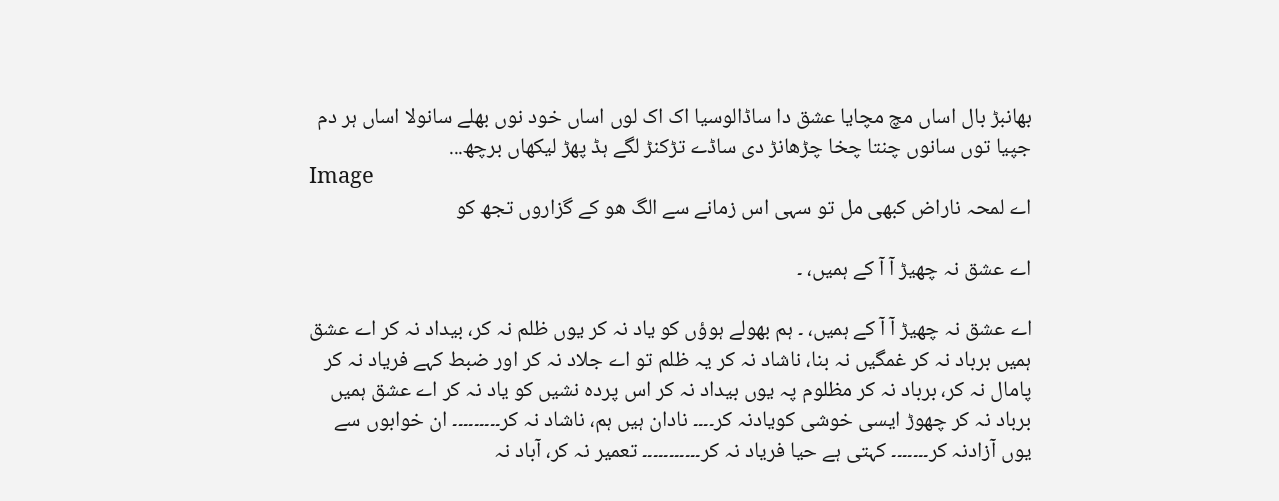بھانبڑ بال اساں مچ مچایا عشق دا ساڈالوسیا اک اک لوں اساں خود نوں بھلے سانولا اساں ہر دم جپیا توں سانوں چنتا چخا چڑھانڑ دی ساڈے تڑکنڑ لگے ہڈ پھڑ لیکھاں برچھ...
Image
اے لمحہ ناراض کبھی مل تو سہی اس زمانے سے الگ ھو کے گزاروں تجھ کو

اے عشق نہ چھیڑ آ آ کے ہمیں، ۔

اے عشق نہ چھیڑ آ آ کے ہمیں، ۔ ہم بھولے ہوؤں کو یاد نہ کر یوں ظلم نہ کر، بیداد نہ کر اے عشق ہمیں برباد نہ کر غمگیں نہ بنا، ناشاد نہ کر یہ ظلم تو اے جلاد نہ کر اور ضبط کہے فریاد نہ کر پامال نہ کر، برباد نہ کر مظلوم پہ یوں بیداد نہ کر اس پردہ نشیں کو یاد نہ کر اے عشق ہمیں برباد نہ کر چھوڑ ایسی خوشی کویادنہ کر۔۔۔۔ نادان ہیں ہم، ناشاد نہ کر۔۔۔۔۔۔۔۔۔ ان خوابوں سے یوں آزادنہ کر۔۔۔۔۔۔۔ کہتی ہے حیا فریاد نہ کر۔۔۔۔۔۔۔۔۔۔۔ تعمیر نہ کر، آباد نہ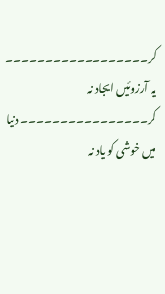کر۔۔۔۔۔۔۔۔۔۔۔۔۔۔۔۔۔۔ یہ آرزوئیں ایجاد نہ کر۔۔۔۔۔۔۔۔۔۔۔۔۔۔۔۔ دنیا میں خوشی کو یاد نہ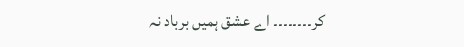کر۔۔۔۔۔۔۔۔ اے عشق ہمیں برباد نہ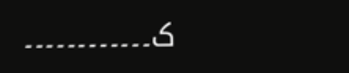ک۔۔۔۔۔۔۔۔۔۔۔۔